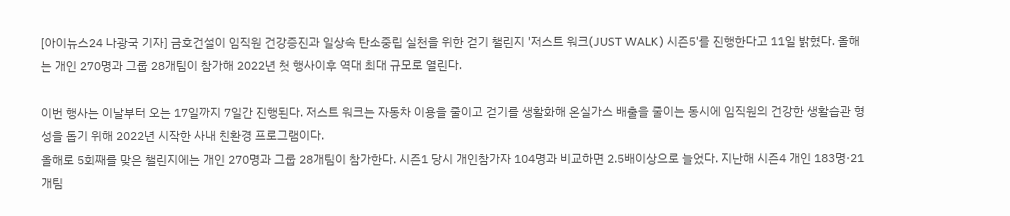[아이뉴스24 나광국 기자] 금호건설이 임직원 건강증진과 일상속 탄소중립 실천을 위한 걷기 챌린지 '저스트 워크(JUST WALK) 시즌5'를 진행한다고 11일 밝혔다. 올해는 개인 270명과 그룹 28개팀이 참가해 2022년 첫 행사이후 역대 최대 규모로 열린다.

이번 행사는 이날부터 오는 17일까지 7일간 진행된다. 저스트 워크는 자동차 이용을 줄이고 걷기를 생활화해 온실가스 배출을 줄이는 동시에 임직원의 건강한 생활습관 형성을 돕기 위해 2022년 시작한 사내 친환경 프로그램이다.
올해로 5회째를 맞은 챌린지에는 개인 270명과 그룹 28개팀이 참가한다. 시즌1 당시 개인참가자 104명과 비교하면 2.5배이상으로 늘었다. 지난해 시즌4 개인 183명·21개팀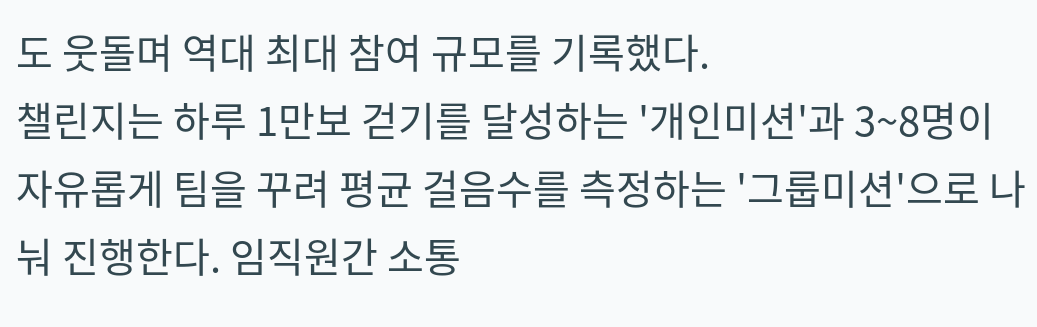도 웃돌며 역대 최대 참여 규모를 기록했다.
챌린지는 하루 1만보 걷기를 달성하는 '개인미션'과 3~8명이 자유롭게 팀을 꾸려 평균 걸음수를 측정하는 '그룹미션'으로 나눠 진행한다. 임직원간 소통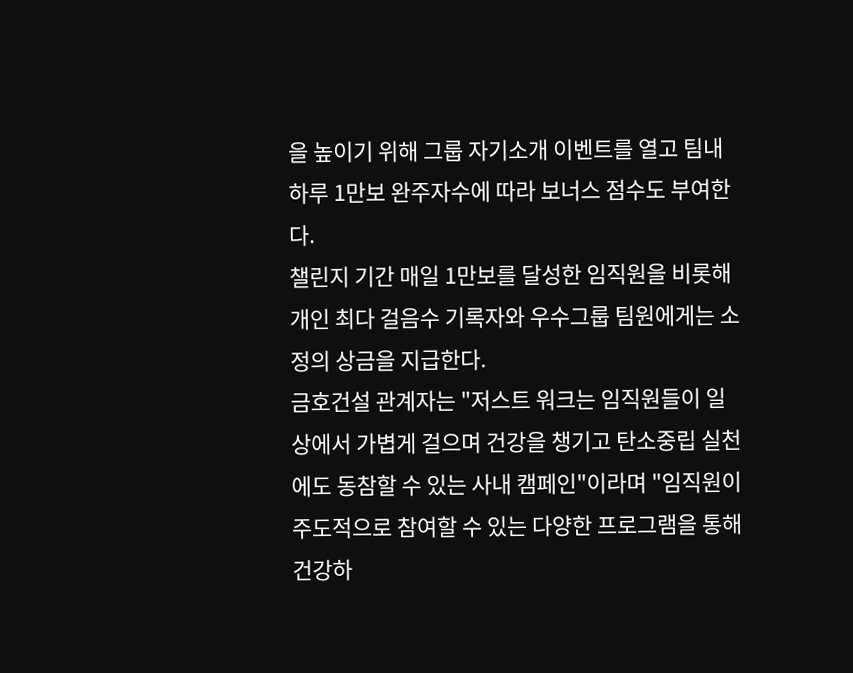을 높이기 위해 그룹 자기소개 이벤트를 열고 팀내 하루 1만보 완주자수에 따라 보너스 점수도 부여한다.
챌린지 기간 매일 1만보를 달성한 임직원을 비롯해 개인 최다 걸음수 기록자와 우수그룹 팀원에게는 소정의 상금을 지급한다.
금호건설 관계자는 "저스트 워크는 임직원들이 일상에서 가볍게 걸으며 건강을 챙기고 탄소중립 실천에도 동참할 수 있는 사내 캠페인"이라며 "임직원이 주도적으로 참여할 수 있는 다양한 프로그램을 통해 건강하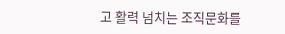고 활력 넘치는 조직문화를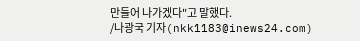만들어 나가겠다"고 말했다.
/나광국 기자(nkk1183@inews24.com)